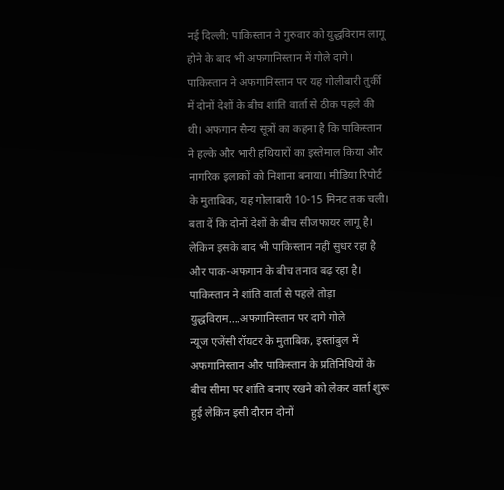नई दिल्ली: पाकिस्तान ने गुरुवार को युद्धविराम लागू होने के बाद भी अफगानिस्तान में गोले दागे। पाकिस्तान ने अफगानिस्तान पर यह गोलीबारी तुर्की में दोनों देशों के बीच शांति वार्ता से ठीक पहले की थी। अफगान सैन्य सूत्रों का कहना है कि पाकिस्तान ने हल्के और भारी हथियारों का इस्तेमाल किया और नागरिक इलाकों को निशाना बनाया। मीडिया रिपोर्ट के मुताबिक, यह गोलाबारी 10-15 मिनट तक चली। बता दें कि दोनों देशों के बीच सीजफायर लागू है। लेकिन इसके बाद भी पाकिस्तान नहीं सुधर रहा है और पाक-अफगान के बीच तनाव बढ़ रहा है।
पाकिस्तान ने शांति वार्ता से पहले तोड़ा युद्धविराम….अफगानिस्तान पर दागे गोले
न्यूज एजेंसी रॉयटर के मुताबिक, इस्तांबुल में अफगानिस्तान और पाकिस्तान के प्रतिनिधियों के बीच सीमा पर शांति बनाए रखने को लेकर वार्ता शुरू हुई लेकिन इसी दौरान दोनों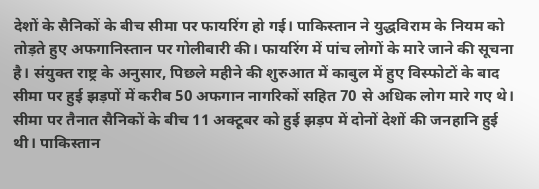देशों के सैनिकों के बीच सीमा पर फायरिंग हो गई। पाकिस्तान ने युद्धविराम के नियम को तोड़ते हुए अफगानिस्तान पर गोलीबारी की। फायरिंग में पांच लोगों के मारे जाने की सूचना है। संयुक्त राष्ट्र के अनुसार, पिछले महीने की शुरुआत में काबुल में हुए विस्फोटों के बाद सीमा पर हुई झड़पों में करीब 50 अफगान नागरिकों सहित 70 से अधिक लोग मारे गए थे। सीमा पर तैनात सैनिकों के बीच 11 अक्टूबर को हुई झड़प में दोनों देशों की जनहानि हुई थी। पाकिस्तान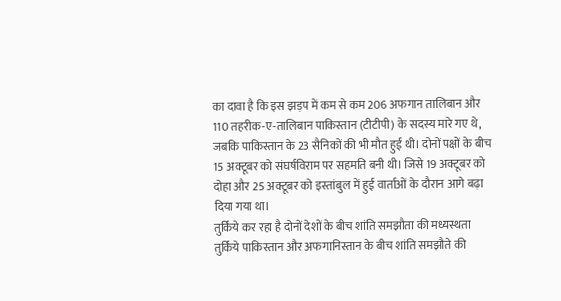का दावा है कि इस झड़प में कम से कम 206 अफगान तालिबान और 110 तहरीक-ए-तालिबान पाकिस्तान (टीटीपी) के सदस्य मारे गए थे, जबकि पाकिस्तान के 23 सैनिकों की भी मौत हुई थी। दोनों पक्षों के बीच 15 अक्टूबर को संघर्षविराम पर सहमति बनी थी। जिसे 19 अक्टूबर को दोहा और 25 अक्टूबर को इस्तांबुल में हुई वार्ताओं के दौरान आगे बढ़ा दिया गया था।
तुर्किये कर रहा है दोनों देशों के बीच शांति समझौता की मध्यस्थता
तुर्किये पाकिस्तान और अफगानिस्तान के बीच शांति समझौते की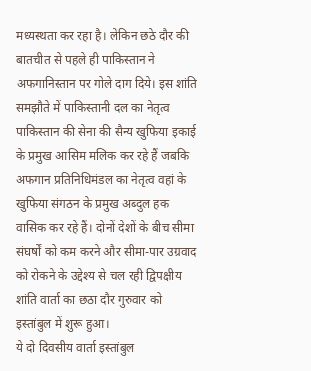मध्यस्थता कर रहा है। लेकिन छठे दौर की बातचीत से पहले ही पाकिस्तान ने अफगानिस्तान पर गोले दाग दिये। इस शांति समझौते में पाकिस्तानी दल का नेतृत्व पाकिस्तान की सेना की सैन्य खुफिया इकाई के प्रमुख आसिम मलिक कर रहे हैं जबकि अफगान प्रतिनिधिमंडल का नेतृत्व वहां के खुफिया संगठन के प्रमुख अब्दुल हक वासिक कर रहे हैं। दोनों देशों के बीच सीमा संघर्षों को कम करने और सीमा-पार उग्रवाद को रोकने के उद्देश्य से चल रही द्विपक्षीय शांति वार्ता का छठा दौर गुरुवार को इस्तांबुल में शुरू हुआ।
ये दो दिवसीय वार्ता इस्तांबुल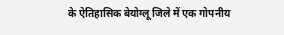के ऐतिहासिक बेयोग्लू जिले में एक गोपनीय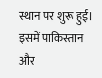स्थान पर शुरू हुई। इसमें पाकिस्तान और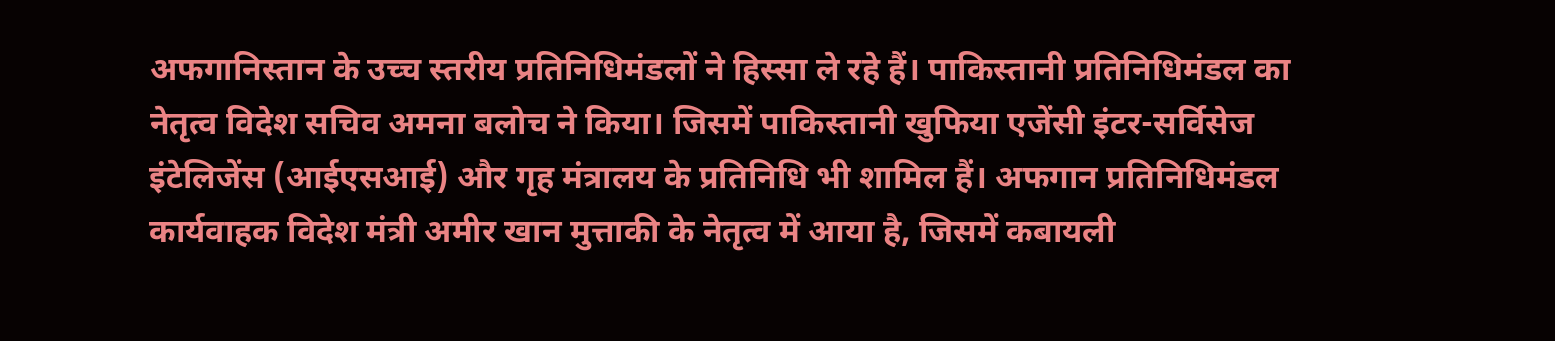अफगानिस्तान के उच्च स्तरीय प्रतिनिधिमंडलों ने हिस्सा ले रहे हैं। पाकिस्तानी प्रतिनिधिमंडल का नेतृत्व विदेश सचिव अमना बलोच ने किया। जिसमें पाकिस्तानी खुफिया एजेंसी इंटर-सर्विसेज इंटेलिजेंस (आईएसआई) और गृह मंत्रालय के प्रतिनिधि भी शामिल हैं। अफगान प्रतिनिधिमंडल कार्यवाहक विदेश मंत्री अमीर खान मुत्ताकी के नेतृत्व में आया है, जिसमें कबायली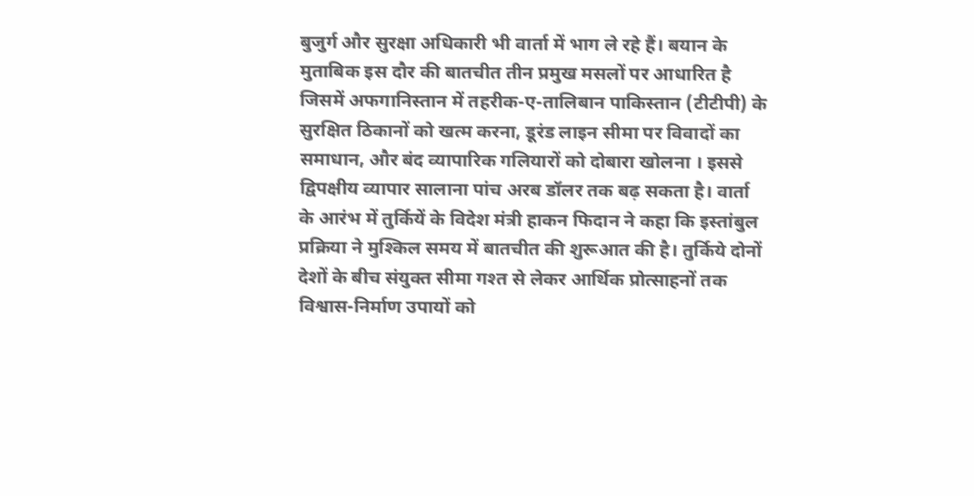बुजुर्ग और सुरक्षा अधिकारी भी वार्ता में भाग ले रहे हैं। बयान के मुताबिक इस दौर की बातचीत तीन प्रमुख मसलों पर आधारित है जिसमें अफगानिस्तान में तहरीक-ए-तालिबान पाकिस्तान (टीटीपी) के सुरक्षित ठिकानों को खत्म करना, डूरंड लाइन सीमा पर विवादों का समाधान, और बंद व्यापारिक गलियारों को दोबारा खोलना । इससे द्विपक्षीय व्यापार सालाना पांच अरब डॉलर तक बढ़ सकता है। वार्ता के आरंभ में तुर्कियें के विदेश मंत्री हाकन फिदान ने कहा कि इस्तांबुल प्रक्रिया ने मुश्किल समय में बातचीत की शुरूआत की है। तुर्किये दोनों देशों के बीच संयुक्त सीमा गश्त से लेकर आर्थिक प्रोत्साहनों तक विश्वास-निर्माण उपायों को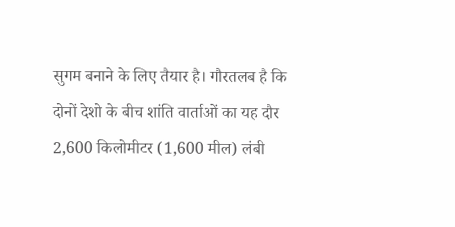सुगम बनाने के लिए तैयार है। गौरतलब है कि दोनों देशो के बीच शांति वार्ताओं का यह दौर 2,600 किलोमीटर (1,600 मील) लंबी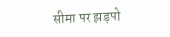सीमा पर झड़पो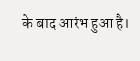के बाद आरंभ हुआ है।